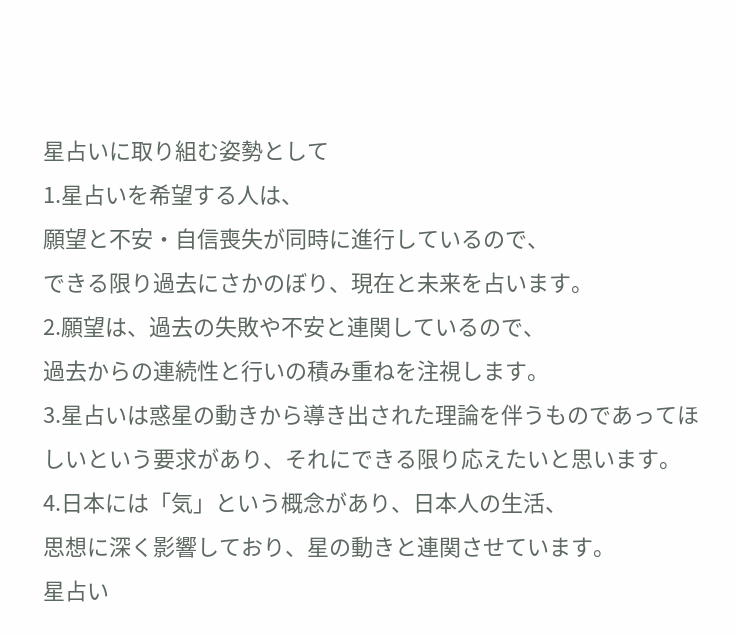星占いに取り組む姿勢として
1.星占いを希望する人は、
願望と不安・自信喪失が同時に進行しているので、
できる限り過去にさかのぼり、現在と未来を占います。
2.願望は、過去の失敗や不安と連関しているので、
過去からの連続性と行いの積み重ねを注視します。
3.星占いは惑星の動きから導き出された理論を伴うものであってほしいという要求があり、それにできる限り応えたいと思います。
4.日本には「気」という概念があり、日本人の生活、
思想に深く影響しており、星の動きと連関させています。
星占い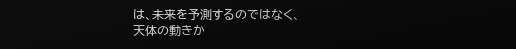は、未来を予測するのではなく、
天体の動きか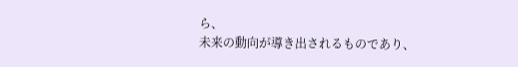ら、
未来の動向が導き出されるものであり、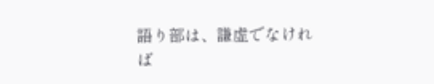語り部は、謙虚でなければ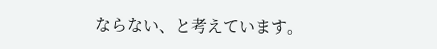ならない、と考えています。